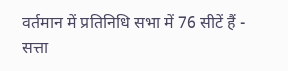वर्तमान में प्रतिनिधि सभा में 76 सीटें हैं - सत्ता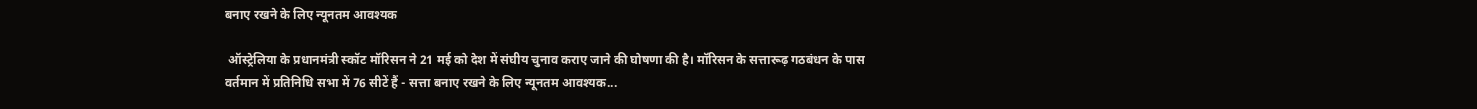बनाए रखने के लिए न्यूनतम आवश्यक

 ऑस्ट्रेलिया के प्रधानमंत्री स्कॉट मॉरिसन ने 21 मई को देश में संघीय चुनाव कराए जाने की घोषणा की है। मॉरिसन के सत्तारूढ़ गठबंधन के पास वर्तमान में प्रतिनिधि सभा में 76 सीटें हैं - सत्ता बनाए रखने के लिए न्यूनतम आवश्यक...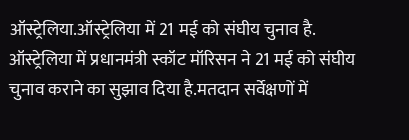ऑस्ट्रेलिया.ऑस्ट्रेलिया में 21 मई को संघीय चुनाव है. ऑस्ट्रेलिया में प्रधानमंत्री स्कॉट मॉरिसन ने 21 मई को संघीय चुनाव कराने का सुझाव दिया है.मतदान सर्वेक्षणों में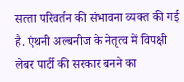सत्‍ता परिवर्तन की संभावना व्यक्त की गई है. एंथनी अल्बनीज के नेतृत्व में विपक्षी लेबर पार्टी की सरकार बनने का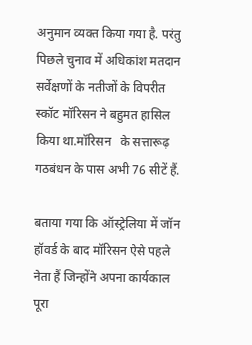अनुमान व्यक्त किया गया है. परंतु पिछले चुनाव में अधिकांश मतदान सर्वेक्षणों के नतीजों के विपरीत स्कॉट मॉरिसन ने बहुमत हासिल किया था.मॉरिसन   के सत्तारूढ़ गठबंधन के पास अभी 76 सीटें हैं.

बताया गया कि ऑस्ट्रेलिया में जॉन हॉवर्ड के बाद मॉरिसन ऐसे पहले नेता हैं जिन्होंने अपना कार्यकाल पूरा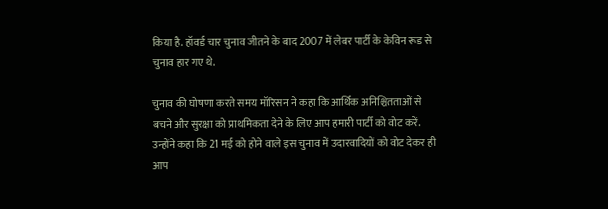किया है. हॉवर्ड चार चुनाव जीतने के बाद 2007 में लेबर पार्टी के केविन रूड से चुनाव हार गए थे.

चुनाव की घोषणा करते समय मॉरिसन ने कहा कि आर्थिक अनिश्चितताओं से बचने और सुरक्षा को प्राथमिकता देने के लिए आप हमारी पार्टी को वोट करें. उन्होंने कहा कि 21 मई को होने वाले इस चुनाव में उदारवादियों को वोट देकर ही आप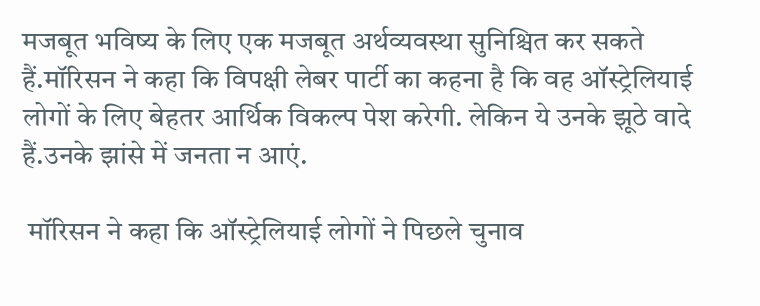मजबूत भविष्य के लिए एक मजबूत अर्थव्यवस्था सुनिश्चित कर सकते हैं.मॉरिसन ने कहा कि विपक्षी लेबर पार्टी का कहना है कि वह ऑस्ट्रेलियाई लोगों के लिए बेहतर आर्थिक विकल्प पेश करेगी. लेकिन ये उनके झूठे वादे हैं.उनके झांसे में जनता न आएं.

 मॉरिसन ने कहा कि ऑस्ट्रेलियाई लोगों ने पिछले चुनाव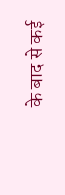के बाद से कई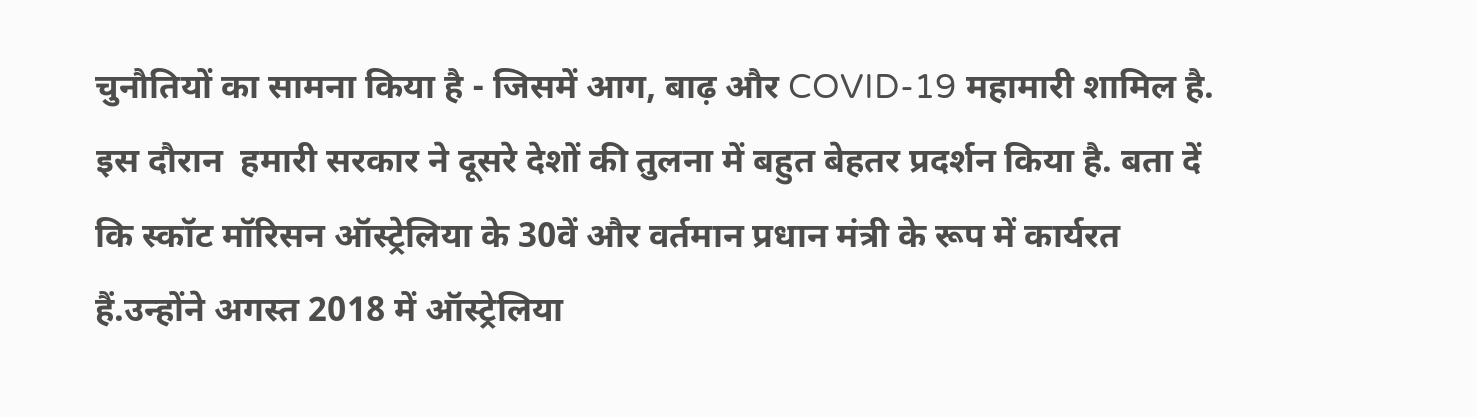चुनौतियों का सामना किया है - जिसमें आग, बाढ़ और COVID-19 महामारी शामिल है. इस दौरान  हमारी सरकार ने दूसरे देशों की तुलना में बहुत बेहतर प्रदर्शन किया है. बता दें कि स्कॉट मॉरिसन ऑस्ट्रेलिया के 30वें और वर्तमान प्रधान मंत्री के रूप में कार्यरत हैं.उन्होंने अगस्त 2018 में ऑस्ट्रेलिया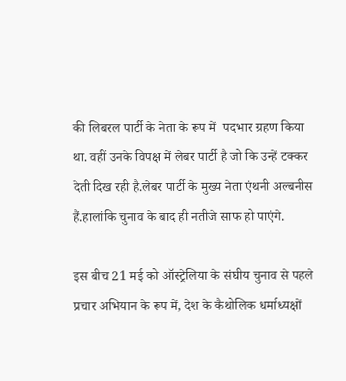की लिबरल पार्टी के नेता के रूप में  पदभार ग्रहण किया था. वहीं उनके विपक्ष में लेबर पार्टी है जो कि उन्हें टक्कर देती दिख रही है.लेबर पार्टी के मुख्य नेता एंथनी अल्बनीस हैं.हालांकि चुनाव के बाद ही नतीजे साफ हो पाएंगे.

इस बीच 21 मई को ऑस्ट्रेलिया के संघीय चुनाव से पहले प्रचार अभियान के रूप में, देश के कैथोलिक धर्माध्यक्षों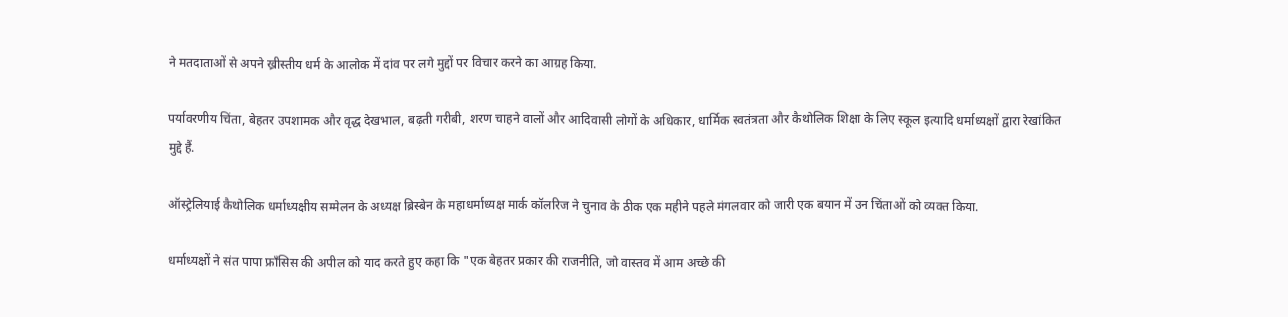ने मतदाताओं से अपने ख्रीस्तीय धर्म के आलोक में दांव पर लगे मुद्दों पर विचार करने का आग्रह किया.

पर्यावरणीय चिंता, बेहतर उपशामक और वृद्ध देखभाल, बढ़ती गरीबी, शरण चाहने वालों और आदिवासी लोगों के अधिकार, धार्मिक स्वतंत्रता और कैथोलिक शिक्षा के लिए स्कूल इत्यादि धर्माध्यक्षों द्वारा रेखांकित मुद्दे हैं.

ऑस्ट्रेलियाई कैथोलिक धर्माध्यक्षीय सम्मेलन के अध्यक्ष ब्रिस्बेन के महाधर्माध्यक्ष मार्क कॉलरिज ने चुनाव के ठीक एक महीने पहले मंगलवार को जारी एक बयान में उन चिंताओं को व्यक्त किया.

धर्माध्यक्षों ने संत पापा फ्राँसिस की अपील को याद करते हुए कहा कि "एक बेहतर प्रकार की राजनीति, जो वास्तव में आम अच्छे की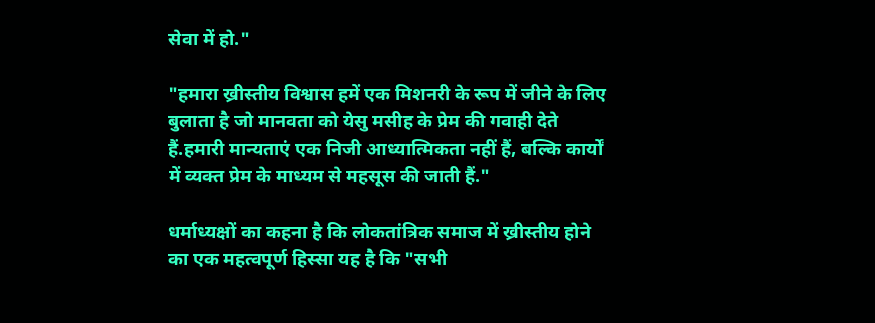सेवा में हो."

"हमारा ख्रीस्तीय विश्वास हमें एक मिशनरी के रूप में जीने के लिए बुलाता है जो मानवता को येसु मसीह के प्रेम की गवाही देते हैं.हमारी मान्यताएं एक निजी आध्यात्मिकता नहीं हैं, बल्कि कार्यों में व्यक्त प्रेम के माध्यम से महसूस की जाती हैं."

धर्माध्यक्षों का कहना है कि लोकतांत्रिक समाज में ख्रीस्तीय होने का एक महत्वपूर्ण हिस्सा यह है कि "सभी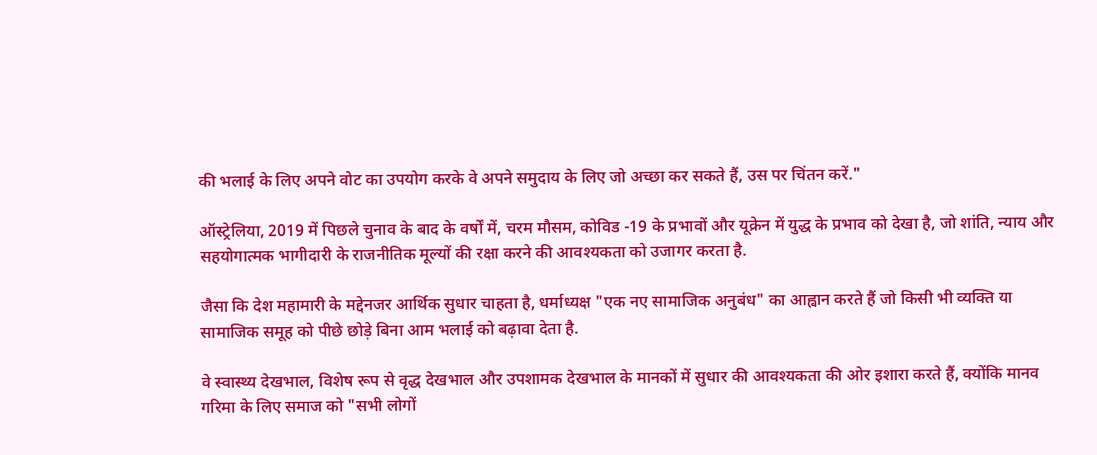की भलाई के लिए अपने वोट का उपयोग करके वे अपने समुदाय के लिए जो अच्छा कर सकते हैं, उस पर चिंतन करें."

ऑस्ट्रेलिया, 2019 में पिछले चुनाव के बाद के वर्षों में, चरम मौसम, कोविड -19 के प्रभावों और यूक्रेन में युद्ध के प्रभाव को देखा है, जो शांति, न्याय और सहयोगात्मक भागीदारी के राजनीतिक मूल्यों की रक्षा करने की आवश्यकता को उजागर करता है.

जैसा कि देश महामारी के मद्देनजर आर्थिक सुधार चाहता है, धर्माध्यक्ष "एक नए सामाजिक अनुबंध" का आह्वान करते हैं जो किसी भी व्यक्ति या सामाजिक समूह को पीछे छोड़े बिना आम भलाई को बढ़ावा देता है.

वे स्वास्थ्य देखभाल, विशेष रूप से वृद्ध देखभाल और उपशामक देखभाल के मानकों में सुधार की आवश्यकता की ओर इशारा करते हैं, क्योंकि मानव गरिमा के लिए समाज को "सभी लोगों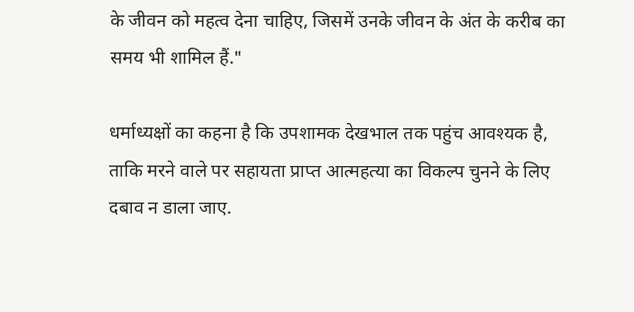के जीवन को महत्व देना चाहिए, जिसमें उनके जीवन के अंत के करीब का समय भी शामिल हैं."

धर्माध्यक्षों का कहना है कि उपशामक देखभाल तक पहुंच आवश्यक है, ताकि मरने वाले पर सहायता प्राप्त आत्महत्या का विकल्प चुनने के लिए दबाव न डाला जाए.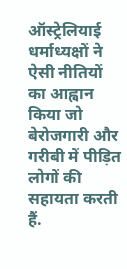ऑस्ट्रेलियाई धर्माध्यक्षों ने ऐसी नीतियों का आह्वान किया जो बेरोजगारी और गरीबी में पीड़ित लोगों की सहायता करती हैं.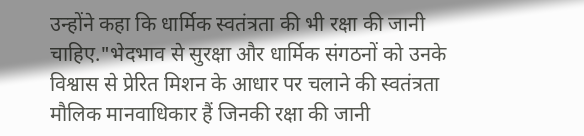उन्होंने कहा कि धार्मिक स्वतंत्रता की भी रक्षा की जानी चाहिए."भेदभाव से सुरक्षा और धार्मिक संगठनों को उनके विश्वास से प्रेरित मिशन के आधार पर चलाने की स्वतंत्रता मौलिक मानवाधिकार हैं जिनकी रक्षा की जानी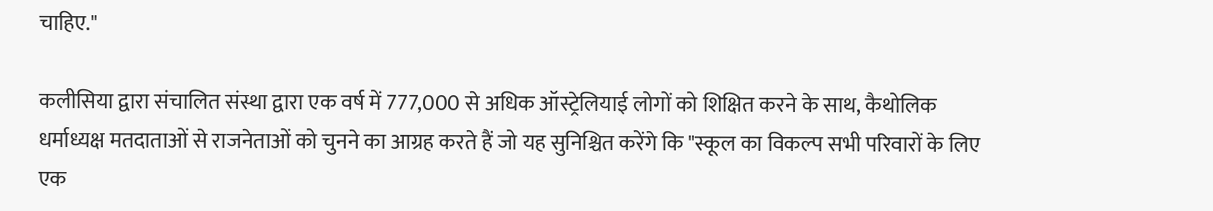चाहिए."

कलीसिया द्वारा संचालित संस्था द्वारा एक वर्ष में 777,000 से अधिक ऑस्ट्रेलियाई लोगों को शिक्षित करने के साथ, कैथोलिक धर्माध्यक्ष मतदाताओं से राजनेताओं को चुनने का आग्रह करते हैं जो यह सुनिश्चित करेंगे कि "स्कूल का विकल्प सभी परिवारों के लिए एक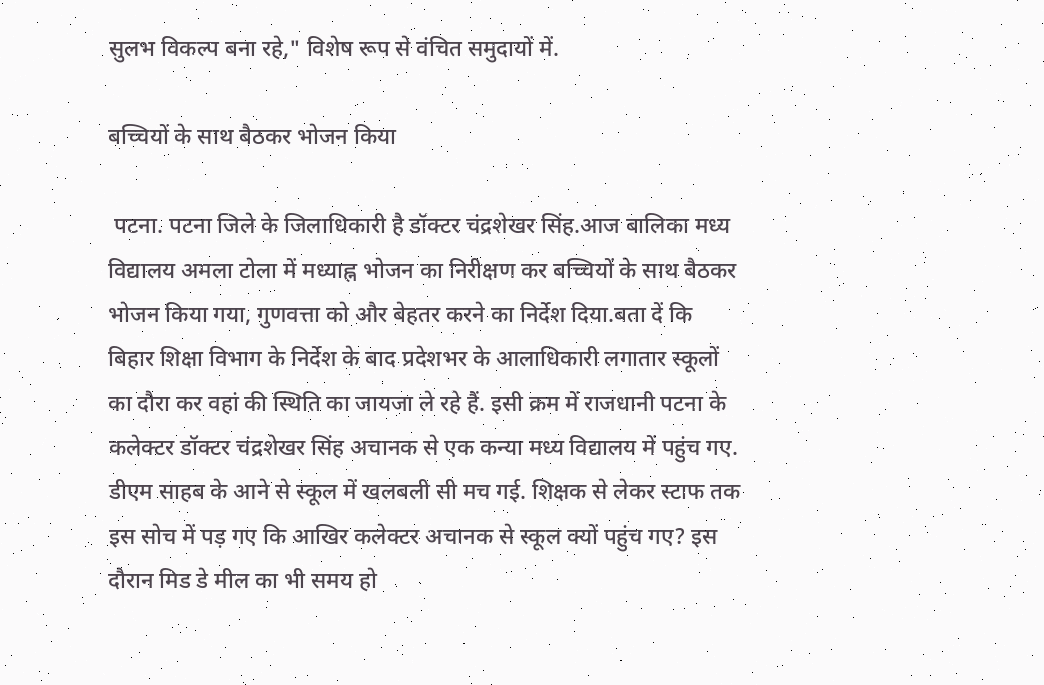सुलभ विकल्प बना रहे," विशेष रूप से वंचित समुदायों में.

बच्चियों के साथ बैठकर भोजन किया

 पटना. पटना जिले के जिलाधिकारी है डॉक्टर चंद्रशेखर सिंह.आज बालिका मध्य विद्यालय अमला टोला में मध्याह्न भोजन का निरीक्षण कर बच्चियों के साथ बैठकर भोजन किया गया, गुणवत्ता को और बेहतर करने का निर्देश दिया.बता दें कि बिहार शिक्षा विभाग के निर्देश के बाद प्रदेशभर के आलाधिकारी लगातार स्कूलों का दौरा कर वहां की स्थिति का जायजा ले रहे हैं. इसी क्रम में राजधानी पटना के कलेक्टर डॉक्टर चंद्रशेखर सिंह अचानक से एक कन्या मध्य विद्यालय में पहुंच गए. डीएम साहब के आने से स्‍कूल में खलबली सी मच गई. शिक्षक से लेकर स्‍टाफ तक इस सोच में पड़ गए कि आखिर कलेक्‍टर अचानक से स्‍कूल क्‍यों पहुंच गए? इस दौरान मिड डे मील का भी समय हो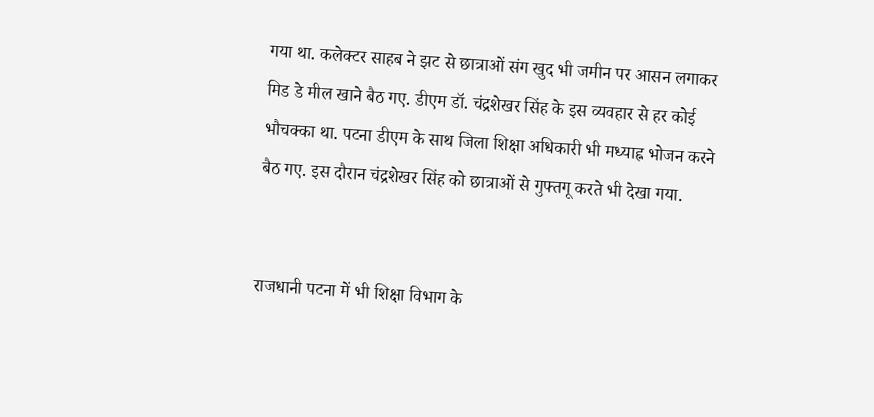गया था. कलेक्‍टर साहब ने झट से छात्राओं संग खुद भी जमीन पर आसन लगाकर मिड डे मील खाने बैठ गए. डीएम डॉ. चंद्रशेखर सिंह के इस व्यवहार से हर कोई भौचक्का था. पटना डीएम के साथ जिला शिक्षा अधिकारी भी मध्याह्न भोजन करने बैठ गए. इस दौरान चंद्रशेखर सिंह को छात्राओं से गुफ्तगू करते भी देखा गया.


राजधानी पटना में भी शिक्षा विभाग के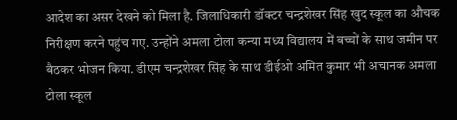आदेश का असर देखने को मिला है. जिलाधिकारी डॉक्टर चन्द्रशेखर सिंह खुद स्कूल का औचक निरीक्षण करने पहुंच गए. उन्होंने अमला टोला कन्या मध्य विद्यालय में बच्चों के साथ जमीन पर बैठकर भोजन किया. डीएम चन्द्रशेखर सिंह के साथ डीईओ अमित कुमार भी अचानक अमला टोला स्कूल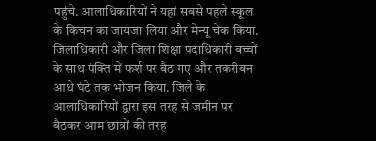पहुंचे. आलाधिकारियों ने यहां सबसे पहले स्कूल के किचन का जायजा लिया और मेन्यू चेक किया. जिलाधिकारी और जिला शिक्षा पदाधिकारी बच्चों के साथ पंक्ति में फर्श पर बैठ गए और तकरीबन आधे घंटे तक भोजन किया. जिले के आलाधिकारियों द्वारा इस तरह से जमीन पर बैठकर आम छात्रों की तरह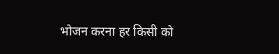भोजन करना हर किसी को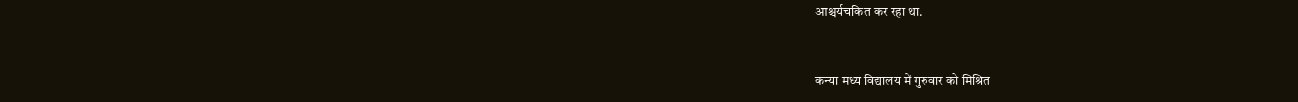आश्चर्यचकित कर रहा था.


कन्या मध्य विद्यालय में गुरुवार को मिश्रित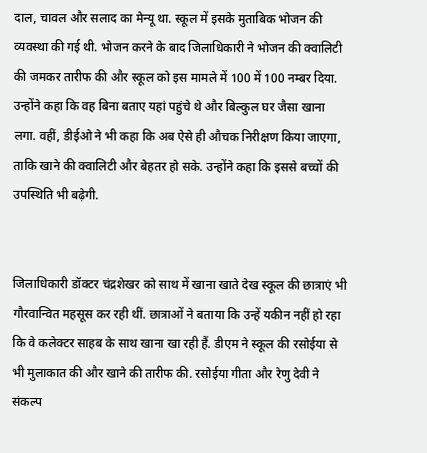दाल, चावल और सलाद का मेन्यू था. स्‍कूल में इसके मुताबिक भोजन की व्यवस्था की गई थी. भोजन करने के बाद जिलाधिकारी ने भोजन की क्वालिटी की जमकर तारीफ की और स्कूल को इस मामले में 100 में 100 नम्बर दिया. उन्होंने कहा कि वह बिना बताए यहां पहुंचे थे और बिल्कुल घर जैसा खाना लगा. वहीं, डीईओ ने भी कहा कि अब ऐसे ही औचक निरीक्षण किया जाएगा, ताकि खाने की क्वालिटी और बेहतर हो सके. उन्‍होंने कहा कि इससे बच्चों की उपस्थिति भी बढ़ेगी.


जिलाधिकारी डॉक्टर चंद्रशेखर को साथ में खाना खाते देख स्कूल की छात्राएं भी गौरवान्वित महसूस कर रही थीं. छात्राओं ने बताया कि उन्हें यकीन नहीं हो रहा कि वे कलेक्टर साहब के साथ खाना खा रही हैं. डीएम ने स्कूल की रसोईया से भी मुलाकात की और खाने की तारीफ की. रसोईया गीता और रेणु देवी ने संकल्प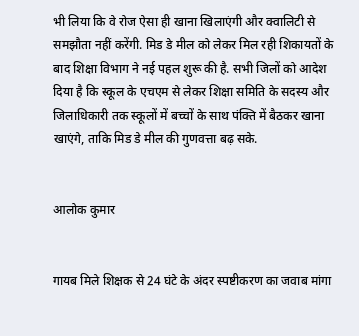भी लिया कि वे रोज ऐसा ही खाना खिलाएंगी और क्वालिटी से समझौता नहीं करेंगी. मिड डे मील को लेकर मिल रही शिकायतों के बाद शिक्षा विभाग ने नई पहल शुरू की है. सभी जिलों को आदेश दिया है कि स्कूल के एचएम से लेकर शिक्षा समिति के सदस्य और जिलाधिकारी तक स्कूलों में बच्चों के साथ पंक्ति में बैठकर खाना खाएंगे, ताकि मिड डे मील की गुणवत्ता बढ़ सके.


आलोक कुमार


गायब मिले शिक्षक से 24 घंटे के अंदर स्पष्टीकरण का जवाब मांगा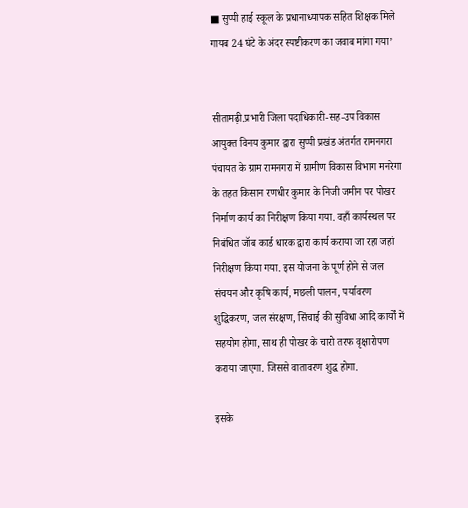■ सुप्पी हाई स्कूल के प्रधानाध्यापक सहित शिक्षक मिले गायब 24 घंटे के अंदर स्पष्टीकरण का जवाब मांगा गया’


सीतामढ़ी.प्रभारी जिला पदाधिकारी-सह-उप विकास आयुक्त विनय कुमार द्वारा सुप्पी प्रखंड अंतर्गत रामनगरा पंचायत के ग्राम रामनगरा में ग्रामीण विकास विभाग मनरेगा के तहत किसान रणधीर कुमार के निजी जमीन पर पोखर निर्माण कार्य का निरीक्षण किया गया. वहाँ कार्यस्थल पर निबंधित जॉब कार्ड धारक द्वारा कार्य कराया जा रहा जहां निरीक्षण किया गया. इस योजना के पूर्ण होने से जल संचयन और कृषि कार्य, मछली पालन, पर्यावरण शुद्धिकरण, जल संरक्षण, सिंचाई की सुविधा आदि कार्यों में सहयोग होगा, साथ ही पोखर के चारो तरफ वृक्षारोपण कराया जाएगा. जिससे वातावरण शुद्ध होगा.

इसके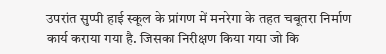उपरांत सुप्पी हाई स्कूल के प्रांगण में मनरेगा के तहत चबूतरा निर्माण कार्य कराया गया है. जिसका निरीक्षण किया गया जो कि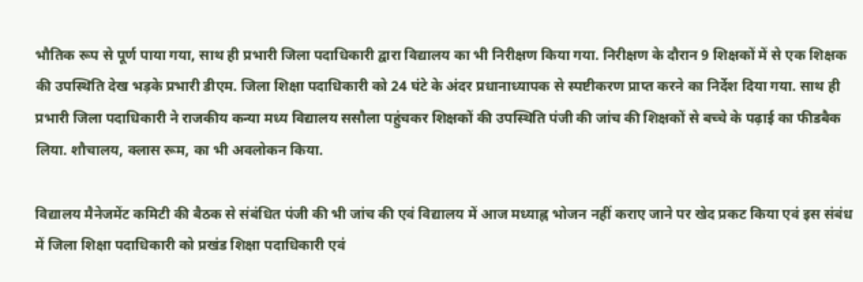भौतिक रूप से पूर्ण पाया गया, साथ ही प्रभारी जिला पदाधिकारी द्वारा विद्यालय का भी निरीक्षण किया गया. निरीक्षण के दौरान 9 शिक्षकों में से एक शिक्षक की उपस्थिति देख भड़के प्रभारी डीएम. जिला शिक्षा पदाधिकारी को 24 घंटे के अंदर प्रधानाध्यापक से स्पष्टीकरण प्राप्त करने का निर्देश दिया गया. साथ ही प्रभारी जिला पदाधिकारी ने राजकीय कन्या मध्य विद्यालय ससौला पहुंचकर शिक्षकों की उपस्थिति पंजी की जांच की शिक्षकों से बच्चे के पढ़ाई का फीडबैक लिया. शौचालय, क्लास रूम, का भी अवलोकन किया.

विद्यालय मैनेजमेंट कमिटी की बैठक से संबंधित पंजी की भी जांच की एवं विद्यालय में आज मध्याह्न भोजन नहीं कराए जाने पर खेद प्रकट किया एवं इस संबंध में जिला शिक्षा पदाधिकारी को प्रखंड शिक्षा पदाधिकारी एवं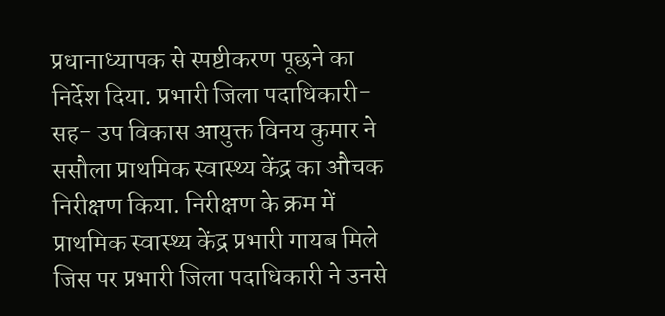प्रधानाध्यापक से स्पष्टीकरण पूछने का निर्देश दिया. प्रभारी जिला पदाधिकारी-सह- उप विकास आयुक्त विनय कुमार ने ससौला प्राथमिक स्वास्थ्य केंद्र का औचक निरीक्षण किया. निरीक्षण के क्रम में प्राथमिक स्वास्थ्य केंद्र प्रभारी गायब मिले जिस पर प्रभारी जिला पदाधिकारी ने उनसे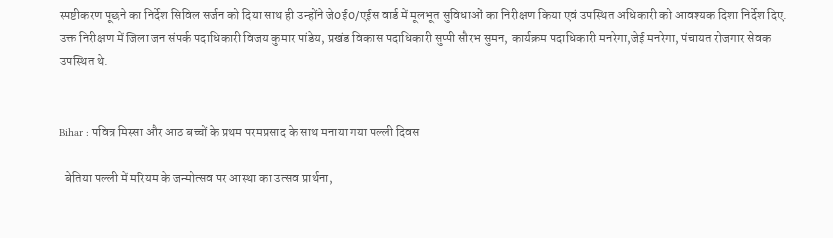स्पष्टीकरण पूछने का निर्देश सिविल सर्जन को दिया साथ ही उन्होंने जे0ई0/एईस वार्ड में मूलभूत सुविधाओं का निरीक्षण किया एवं उपस्थित अधिकारी को आवश्यक दिशा निर्देश दिए. उक्त निरीक्षण में जिला जन संपर्क पदाधिकारी विजय कुमार पांडेय, प्रखंड विकास पदाधिकारी सुप्पी सौरभ सुमन, कार्यक्रम पदाधिकारी मनरेगा,जेई मनरेगा, पंचायत रोजगार सेवक उपस्थित थे.


Bihar : पवित्र मिस्सा और आठ बच्चों के प्रथम परमप्रसाद के साथ मनाया गया पल्ली दिवस

  बेतिया पल्ली में मरियम के जन्मोत्सव पर आस्था का उत्सव प्रार्थना,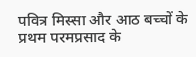पवित्र मिस्सा और आठ बच्चों के प्रथम परमप्रसाद के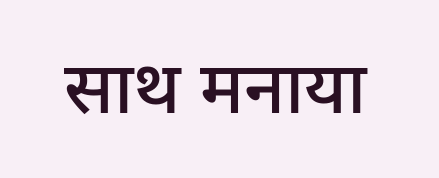साथ मनाया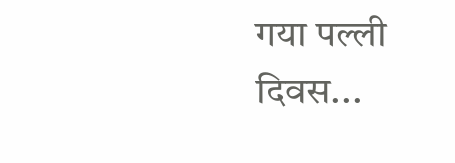गया पल्ली दिवस...